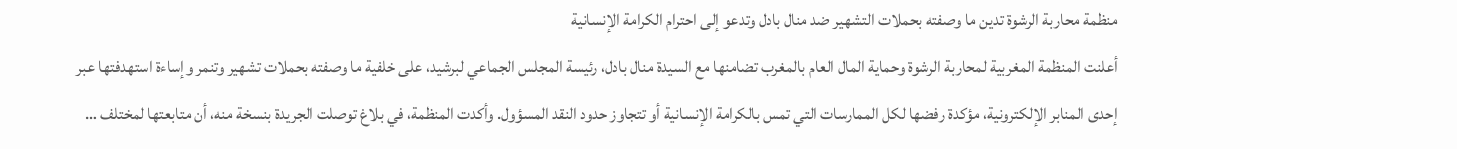منظمة محاربة الرشوة تدين ما وصفته بحملات التشهير ضد منال بادل وتدعو إلى احترام الكرامة الإنسانية
أعلنت المنظمة المغربية لمحاربة الرشوة وحماية المال العام بالمغرب تضامنها مع السيدة منال بادل، رئيسة المجلس الجماعي لبرشيد، على خلفية ما وصفته بحملات تشهير وتنمر وإساءة استهدفتها عبر إحدى المنابر الإلكترونية، مؤكدة رفضها لكل الممارسات التي تمس بالكرامة الإنسانية أو تتجاوز حدود النقد المسؤول. وأكدت المنظمة، في بلاغ توصلت الجريدة بنسخة منه، أن متابعتها لمختلف …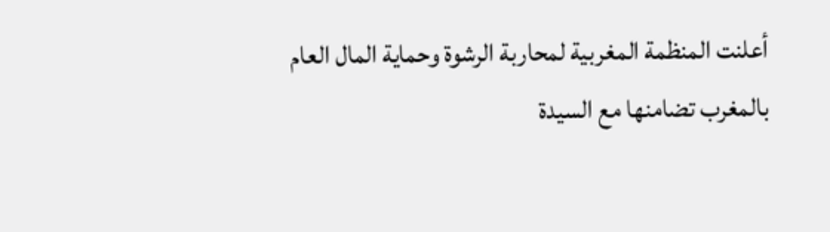أعلنت المنظمة المغربية لمحاربة الرشوة وحماية المال العام بالمغرب تضامنها مع السيدة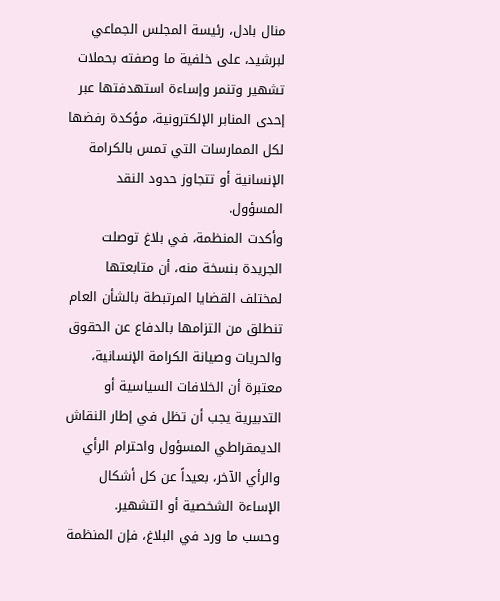منال بادل، رئيسة المجلس الجماعي لبرشيد، على خلفية ما وصفته بحملات تشهير وتنمر وإساءة استهدفتها عبر إحدى المنابر الإلكترونية، مؤكدة رفضها لكل الممارسات التي تمس بالكرامة الإنسانية أو تتجاوز حدود النقد المسؤول.
وأكدت المنظمة، في بلاغ توصلت الجريدة بنسخة منه، أن متابعتها لمختلف القضايا المرتبطة بالشأن العام تنطلق من التزامها بالدفاع عن الحقوق والحريات وصيانة الكرامة الإنسانية، معتبرة أن الخلافات السياسية أو التدبيرية يجب أن تظل في إطار النقاش الديمقراطي المسؤول واحترام الرأي والرأي الآخر، بعيداً عن كل أشكال الإساءة الشخصية أو التشهير.
وحسب ما ورد في البلاغ، فإن المنظمة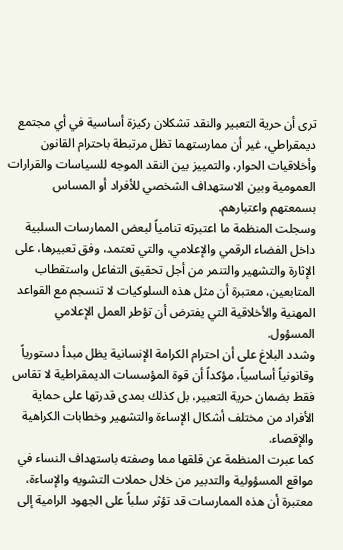ترى أن حرية التعبير والنقد تشكلان ركيزة أساسية في أي مجتمع ديمقراطي، غير أن ممارستهما تظل مرتبطة باحترام القانون وأخلاقيات الحوار، والتمييز بين النقد الموجه للسياسات والقرارات العمومية وبين الاستهداف الشخصي للأفراد أو المساس بسمعتهم واعتبارهم.
وسجلت المنظمة ما اعتبرته تنامياً لبعض الممارسات السلبية داخل الفضاء الرقمي والإعلامي، والتي تعتمد، وفق تعبيرها، على الإثارة والتشهير والتنمر من أجل تحقيق التفاعل واستقطاب المتابعين، معتبرة أن مثل هذه السلوكيات لا تنسجم مع القواعد المهنية والأخلاقية التي يفترض أن تؤطر العمل الإعلامي المسؤول.
وشدد البلاغ على أن احترام الكرامة الإنسانية يظل مبدأ دستورياً وقانونياً أساسياً، مؤكداً أن قوة المؤسسات الديمقراطية لا تقاس فقط بضمان حرية التعبير، بل كذلك بمدى قدرتها على حماية الأفراد من مختلف أشكال الإساءة والتشهير وخطابات الكراهية والإقصاء.
كما عبرت المنظمة عن قلقها مما وصفته باستهداف النساء في مواقع المسؤولية والتدبير من خلال حملات التشويه والإساءة، معتبرة أن هذه الممارسات قد تؤثر سلباً على الجهود الرامية إلى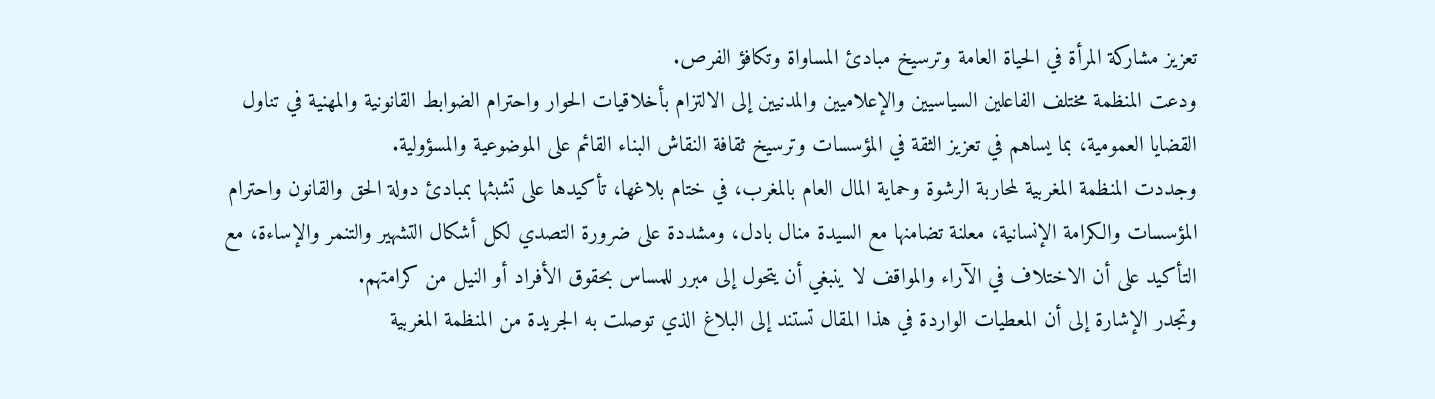تعزيز مشاركة المرأة في الحياة العامة وترسيخ مبادئ المساواة وتكافؤ الفرص.
ودعت المنظمة مختلف الفاعلين السياسيين والإعلاميين والمدنيين إلى الالتزام بأخلاقيات الحوار واحترام الضوابط القانونية والمهنية في تناول القضايا العمومية، بما يساهم في تعزيز الثقة في المؤسسات وترسيخ ثقافة النقاش البناء القائم على الموضوعية والمسؤولية.
وجددت المنظمة المغربية لمحاربة الرشوة وحماية المال العام بالمغرب، في ختام بلاغها، تأكيدها على تشبثها بمبادئ دولة الحق والقانون واحترام المؤسسات والكرامة الإنسانية، معلنة تضامنها مع السيدة منال بادل، ومشددة على ضرورة التصدي لكل أشكال التشهير والتنمر والإساءة، مع التأكيد على أن الاختلاف في الآراء والمواقف لا ينبغي أن يتحول إلى مبرر للمساس بحقوق الأفراد أو النيل من كرامتهم.
وتجدر الإشارة إلى أن المعطيات الواردة في هذا المقال تستند إلى البلاغ الذي توصلت به الجريدة من المنظمة المغربية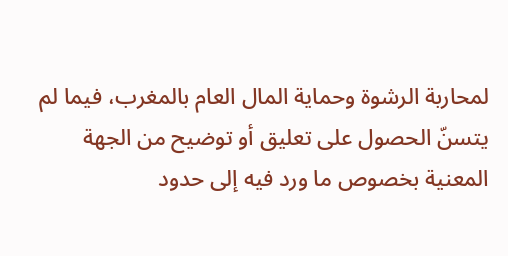لمحاربة الرشوة وحماية المال العام بالمغرب، فيما لم يتسنّ الحصول على تعليق أو توضيح من الجهة المعنية بخصوص ما ورد فيه إلى حدود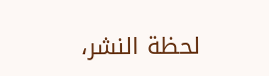لحظة النشر،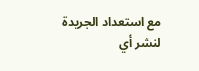مع استعداد الجريدة لنشر أي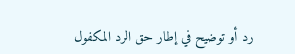رد أو توضيح في إطار حق الرد المكفول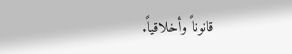قانوناً وأخلاقياً.